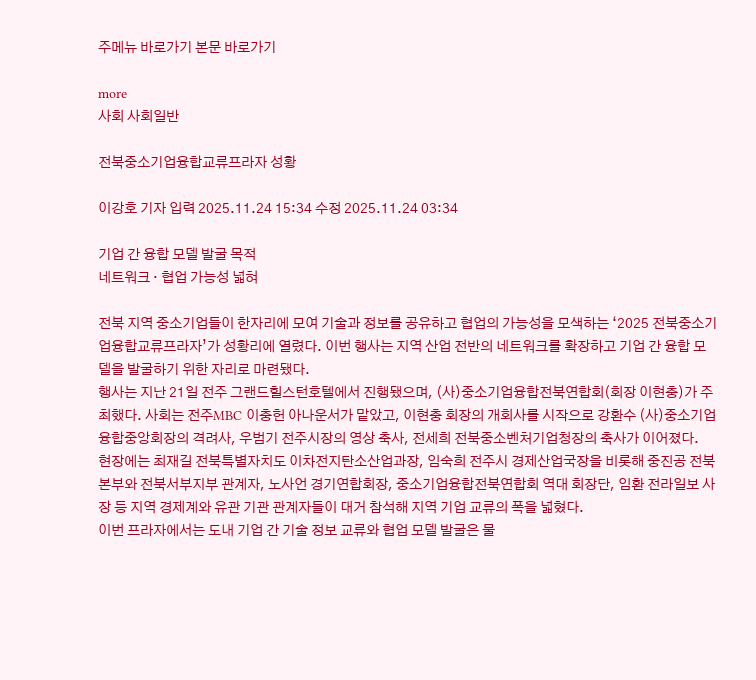주메뉴 바로가기 본문 바로가기

more
사회 사회일반

전북중소기업융합교류프라자 성황

이강호 기자 입력 2025.11.24 15:34 수정 2025.11.24 03:34

기업 간 융합 모델 발굴 목적
네트워크 · 협업 가능성 넓혀

전북 지역 중소기업들이 한자리에 모여 기술과 정보를 공유하고 협업의 가능성을 모색하는 ‘2025 전북중소기업융합교류프라자’가 성황리에 열렸다. 이번 행사는 지역 산업 전반의 네트워크를 확장하고 기업 간 융합 모델을 발굴하기 위한 자리로 마련됐다.
행사는 지난 21일 전주 그랜드힐스턴호텔에서 진행됐으며, (사)중소기업융합전북연합회(회장 이현충)가 주최했다. 사회는 전주MBC 이충헌 아나운서가 맡았고, 이현충 회장의 개회사를 시작으로 강환수 (사)중소기업융합중앙회장의 격려사, 우범기 전주시장의 영상 축사, 전세희 전북중소벤처기업청장의 축사가 이어졌다.
현장에는 최재길 전북특별자치도 이차전지탄소산업과장, 임숙희 전주시 경제산업국장을 비롯해 중진공 전북본부와 전북서부지부 관계자, 노사언 경기연합회장, 중소기업융합전북연합회 역대 회장단, 임환 전라일보 사장 등 지역 경제계와 유관 기관 관계자들이 대거 참석해 지역 기업 교류의 폭을 넓혔다.
이번 프라자에서는 도내 기업 간 기술 정보 교류와 협업 모델 발굴은 물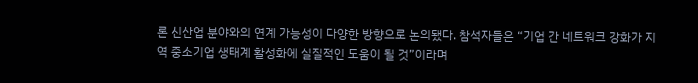론 신산업 분야와의 연계 가능성이 다양한 방향으로 논의됐다. 참석자들은 “기업 간 네트워크 강화가 지역 중소기업 생태계 활성화에 실질적인 도움이 될 것”이라며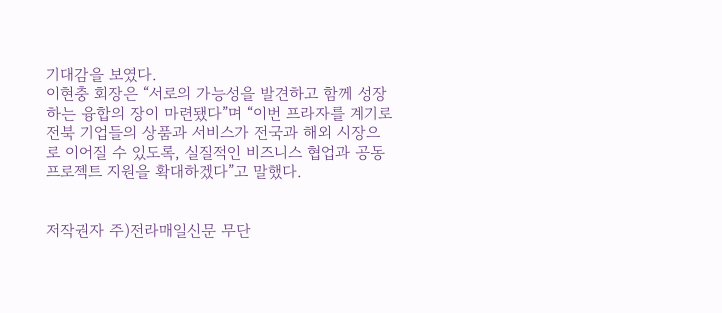기대감을 보였다.
이현충 회장은 “서로의 가능성을 발견하고 함께 성장하는 융합의 장이 마련됐다”며 “이번 프라자를 계기로 전북 기업들의 상품과 서비스가 전국과 해외 시장으로 이어질 수 있도록, 실질적인 비즈니스 협업과 공동 프로젝트 지원을 확대하겠다”고 말했다.


저작권자 주)전라매일신문 무단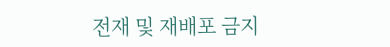전재 및 재배포 금지